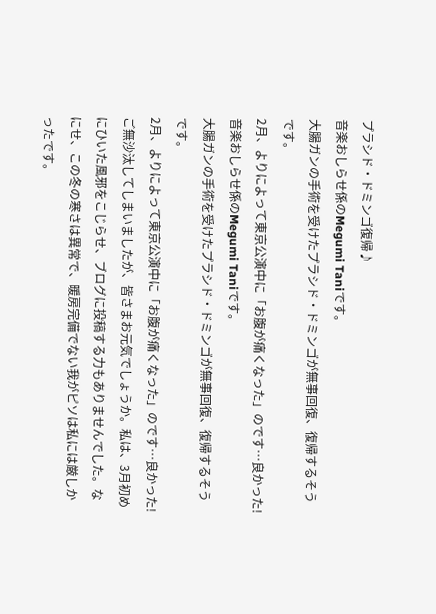プラシド・ドミンゴ復帰♪
音楽おしらせ係のMegumi Taniです。
大腸ガンの手術を受けたプラシド・ドミンゴが無事回復、復帰するそうです。
2月、よりによって東京公演中に「お腹が痛くなった」のです…良かった!
音楽おしらせ係のMegumi Taniです。
大腸ガンの手術を受けたプラシド・ドミンゴが無事回復、復帰するそうです。
2月、よりによって東京公演中に「お腹が痛くなった」のです…良かった!
ご無沙汰してしまいましたが、皆さまお元気でしょうか。私は、3月初めにひいた風邪をこじらせ、ブログに投稿する力もありませんでした。なにせ、この冬の寒さは異常で、暖房完備でない我がピソは私には厳しかったです。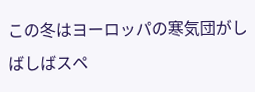この冬はヨーロッパの寒気団がしばしばスペ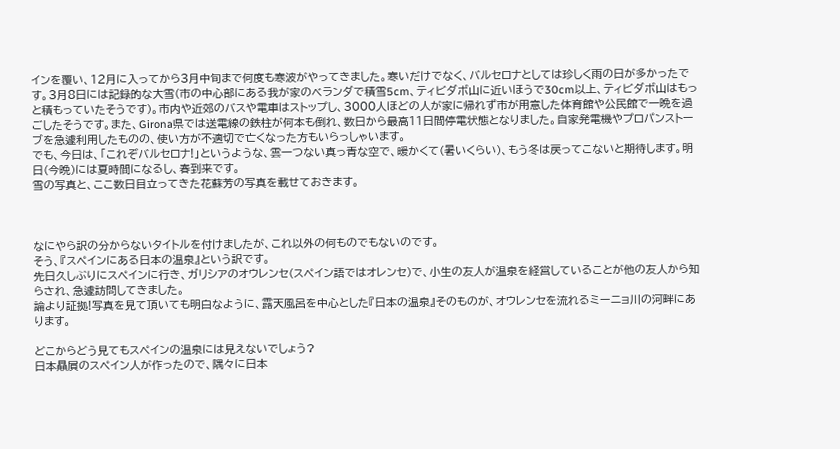インを覆い、12月に入ってから3月中旬まで何度も寒波がやってきました。寒いだけでなく、バルセロナとしては珍しく雨の日が多かったです。3月8日には記録的な大雪(市の中心部にある我が家のベランダで積雪5cm、ティビダボ山に近いほうで30cm以上、ティビダボ山はもっと積もっていたそうです)。市内や近郊のバスや電車はストップし、3000人ほどの人が家に帰れず市が用意した体育館や公民館で一晩を過ごしたそうです。また、Girona県では送電線の鉄柱が何本も倒れ、数日から最高11日間停電状態となりました。自家発電機やプロパンストーブを急遽利用したものの、使い方が不適切で亡くなった方もいらっしゃいます。
でも、今日は、「これぞバルセロナ!」というような、雲一つない真っ青な空で、暖かくて(暑いくらい)、もう冬は戻ってこないと期待します。明日(今晩)には夏時間になるし、春到来です。
雪の写真と、ここ数日目立ってきた花蘇芳の写真を載せておきます。



なにやら訳の分からないタイトルを付けましたが、これ以外の何ものでもないのです。
そう、『スペインにある日本の温泉』という訳です。
先日久しぶりにスペインに行き、ガリシアのオウレンセ(スペイン語ではオレンセ)で、小生の友人が温泉を経営していることが他の友人から知らされ、急遽訪問してきました。
論より証拠!写真を見て頂いても明白なように、露天風呂を中心とした『日本の温泉』そのものが、オウレンセを流れるミーニョ川の河畔にあります。

どこからどう見てもスペインの温泉には見えないでしょう?
日本贔屓のスペイン人が作ったので、隅々に日本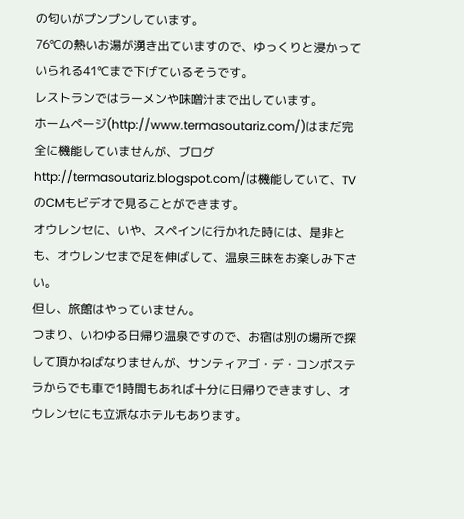の匂いがプンプンしています。
76℃の熱いお湯が湧き出ていますので、ゆっくりと浸かっていられる41℃まで下げているそうです。
レストランではラーメンや味噌汁まで出しています。
ホームページ(http://www.termasoutariz.com/)はまだ完全に機能していませんが、ブログhttp://termasoutariz.blogspot.com/は機能していて、TVのCMもビデオで見ることができます。
オウレンセに、いや、スペインに行かれた時には、是非とも、オウレンセまで足を伸ばして、温泉三昧をお楽しみ下さい。
但し、旅館はやっていません。
つまり、いわゆる日帰り温泉ですので、お宿は別の場所で探して頂かねばなりませんが、サンティアゴ・デ・コンポステラからでも車で1時間もあれば十分に日帰りできますし、オウレンセにも立派なホテルもあります。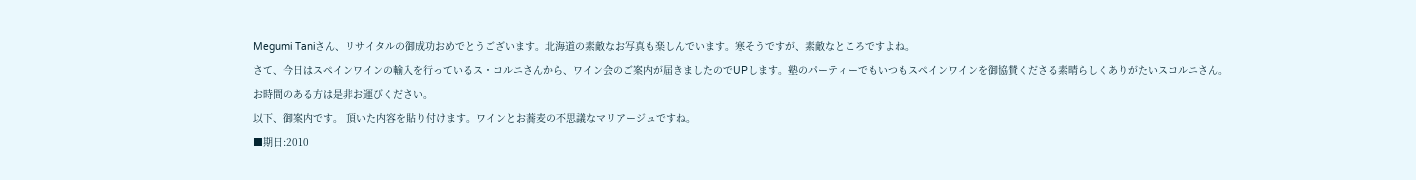Megumi Taniさん、リサイタルの御成功おめでとうございます。北海道の素敵なお写真も楽しんでいます。寒そうですが、素敵なところですよね。
さて、今日はスペインワインの輸入を行っているス・コルニさんから、ワイン会のご案内が届きましたのでUPします。塾のパーティーでもいつもスペインワインを御協賛くださる素晴らしくありがたいスコルニさん。
お時間のある方は是非お運びください。
以下、御案内です。 頂いた内容を貼り付けます。ワインとお蕎麦の不思議なマリアージュですね。
■期日:2010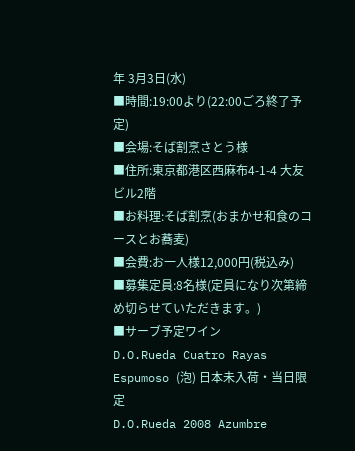年 3月3日(水)
■時間:19:00より(22:00ごろ終了予定)
■会場:そば割烹さとう様
■住所:東京都港区西麻布4-1-4 大友ビル2階
■お料理:そば割烹(おまかせ和食のコースとお蕎麦)
■会費:お一人様12,000円(税込み)
■募集定員:8名様(定員になり次第締め切らせていただきます。)
■サーブ予定ワイン
D.O.Rueda Cuatro Rayas Espumoso (泡) 日本未入荷・当日限定
D.O.Rueda 2008 Azumbre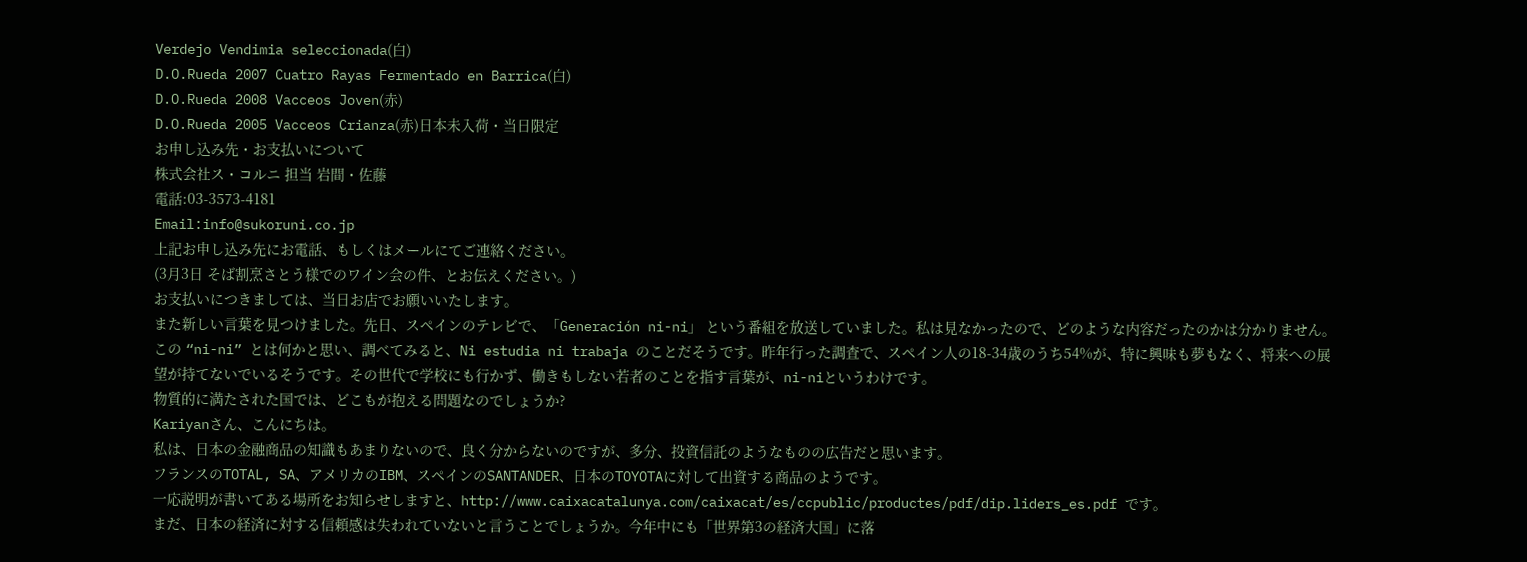Verdejo Vendimia seleccionada(白)
D.O.Rueda 2007 Cuatro Rayas Fermentado en Barrica(白)
D.O.Rueda 2008 Vacceos Joven(赤)
D.O.Rueda 2005 Vacceos Crianza(赤)日本未入荷・当日限定
お申し込み先・お支払いについて
株式会社ス・コルニ 担当 岩間・佐藤
電話:03-3573-4181
Email:info@sukoruni.co.jp
上記お申し込み先にお電話、もしくはメールにてご連絡ください。
(3月3日 そば割烹さとう様でのワイン会の件、とお伝えください。)
お支払いにつきましては、当日お店でお願いいたします。
また新しい言葉を見つけました。先日、スペインのテレビで、「Generación ni-ni」 という番組を放送していました。私は見なかったので、どのような内容だったのかは分かりません。
この “ni-ni” とは何かと思い、調べてみると、Ni estudia ni trabaja のことだそうです。昨年行った調査で、スペイン人の18-34歳のうち54%が、特に興味も夢もなく、将来への展望が持てないでいるそうです。その世代で学校にも行かず、働きもしない若者のことを指す言葉が、ni-niというわけです。
物質的に満たされた国では、どこもが抱える問題なのでしょうか?
Kariyanさん、こんにちは。
私は、日本の金融商品の知識もあまりないので、良く分からないのですが、多分、投資信託のようなものの広告だと思います。
フランスのTOTAL, SA、アメリカのIBM、スペインのSANTANDER、日本のTOYOTAに対して出資する商品のようです。
一応説明が書いてある場所をお知らせしますと、http://www.caixacatalunya.com/caixacat/es/ccpublic/productes/pdf/dip.liders_es.pdf です。
まだ、日本の経済に対する信頼感は失われていないと言うことでしょうか。今年中にも「世界第3の経済大国」に落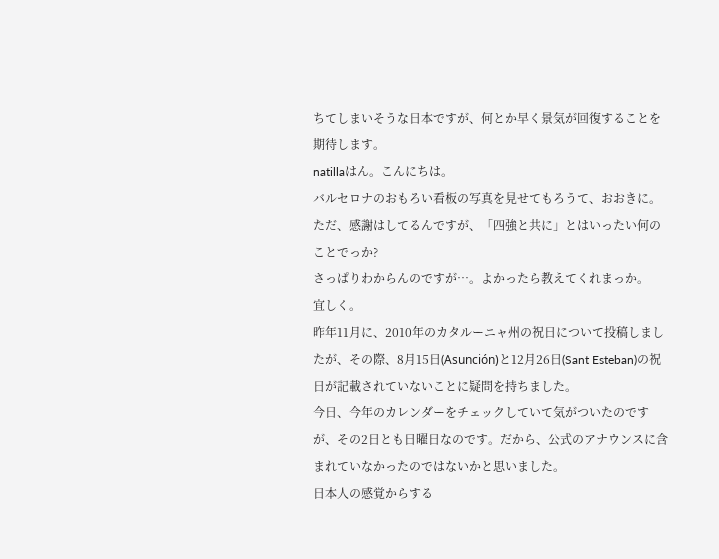ちてしまいそうな日本ですが、何とか早く景気が回復することを期待します。
natillaはん。こんにちは。
バルセロナのおもろい看板の写真を見せてもろうて、おおきに。
ただ、感謝はしてるんですが、「四強と共に」とはいったい何のことでっか?
さっぱりわからんのですが…。よかったら教えてくれまっか。
宜しく。
昨年11月に、2010年のカタルーニャ州の祝日について投稿しましたが、その際、8月15日(Asunción)と12月26日(Sant Esteban)の祝日が記載されていないことに疑問を持ちました。
今日、今年のカレンダーをチェックしていて気がついたのですが、その2日とも日曜日なのです。だから、公式のアナウンスに含まれていなかったのではないかと思いました。
日本人の感覚からする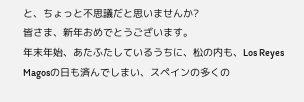と、ちょっと不思議だと思いませんか?
皆さま、新年おめでとうございます。
年末年始、あたふたしているうちに、松の内も、Los Reyes Magosの日も済んでしまい、スペインの多くの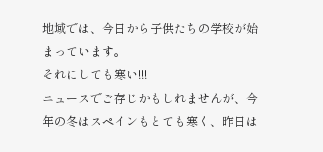地域では、今日から子供たちの学校が始まっています。
それにしても寒い!!!
ニュースでご存じかもしれませんが、今年の冬はスペインもとても寒く、昨日は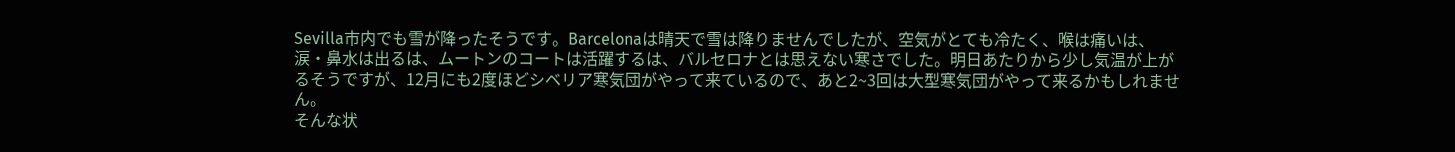Sevilla市内でも雪が降ったそうです。Barcelonaは晴天で雪は降りませんでしたが、空気がとても冷たく、喉は痛いは、涙・鼻水は出るは、ムートンのコートは活躍するは、バルセロナとは思えない寒さでした。明日あたりから少し気温が上がるそうですが、12月にも2度ほどシベリア寒気団がやって来ているので、あと2~3回は大型寒気団がやって来るかもしれません。
そんな状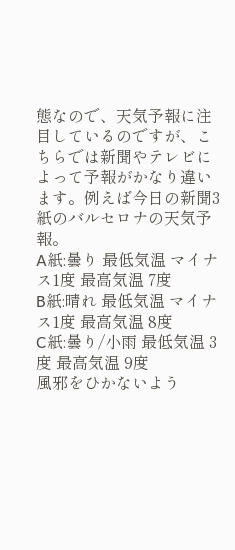態なので、天気予報に注目しているのですが、こちらでは新聞やテレビによって予報がかなり違います。例えば今日の新聞3紙のバルセロナの天気予報。
A紙:曇り 最低気温 マイナス1度 最高気温 7度
B紙:晴れ 最低気温 マイナス1度 最高気温 8度
C紙:曇り/小雨 最低気温 3度 最高気温 9度
風邪をひかないよう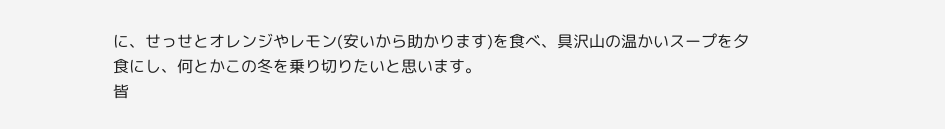に、せっせとオレンジやレモン(安いから助かります)を食べ、具沢山の温かいスープを夕食にし、何とかこの冬を乗り切りたいと思います。
皆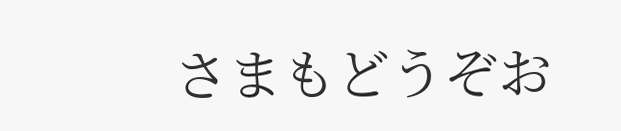さまもどうぞお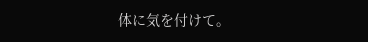体に気を付けて。